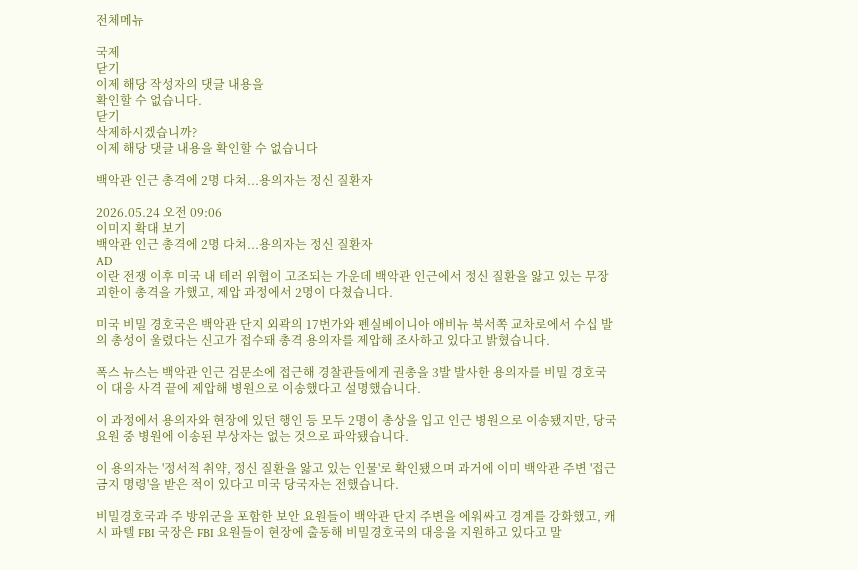전체메뉴

국제
닫기
이제 해당 작성자의 댓글 내용을
확인할 수 없습니다.
닫기
삭제하시겠습니까?
이제 해당 댓글 내용을 확인할 수 없습니다

백악관 인근 총격에 2명 다쳐...용의자는 정신 질환자

2026.05.24 오전 09:06
이미지 확대 보기
백악관 인근 총격에 2명 다쳐...용의자는 정신 질환자
AD
이란 전쟁 이후 미국 내 테러 위협이 고조되는 가운데 백악관 인근에서 정신 질환을 앓고 있는 무장 괴한이 총격을 가했고, 제압 과정에서 2명이 다쳤습니다.

미국 비밀 경호국은 백악관 단지 외곽의 17번가와 펜실베이니아 애비뉴 북서쪽 교차로에서 수십 발의 총성이 울렸다는 신고가 접수돼 총격 용의자를 제압해 조사하고 있다고 밝혔습니다.

폭스 뉴스는 백악관 인근 검문소에 접근해 경찰관들에게 권총을 3발 발사한 용의자를 비밀 경호국이 대응 사격 끝에 제압해 병원으로 이송했다고 설명했습니다.

이 과정에서 용의자와 현장에 있던 행인 등 모두 2명이 총상을 입고 인근 병원으로 이송됐지만, 당국 요원 중 병원에 이송된 부상자는 없는 것으로 파악됐습니다.

이 용의자는 '정서적 취약, 정신 질환을 앓고 있는 인물'로 확인됐으며 과거에 이미 백악관 주변 '접근 금지 명령'을 받은 적이 있다고 미국 당국자는 전했습니다.

비밀경호국과 주 방위군을 포함한 보안 요원들이 백악관 단지 주변을 에워싸고 경계를 강화했고, 캐시 파텔 FBI 국장은 FBI 요원들이 현장에 출동해 비밀경호국의 대응을 지원하고 있다고 말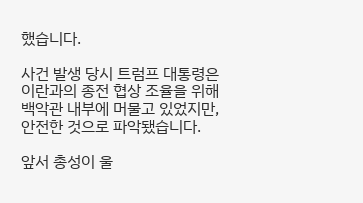했습니다.

사건 발생 당시 트럼프 대통령은 이란과의 종전 협상 조율을 위해 백악관 내부에 머물고 있었지만, 안전한 것으로 파악됐습니다.

앞서 총성이 울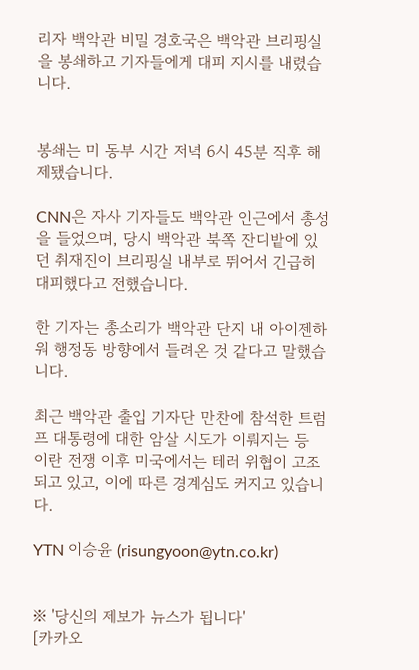리자 백악관 비밀 경호국은 백악관 브리핑실을 봉쇄하고 기자들에게 대피 지시를 내렸습니다.


봉쇄는 미 동부 시간 저녁 6시 45분 직후 해제됐습니다.

CNN은 자사 기자들도 백악관 인근에서 총성을 들었으며, 당시 백악관 북쪽 잔디밭에 있던 취재진이 브리핑실 내부로 뛰어서 긴급히 대피했다고 전했습니다.

한 기자는 총소리가 백악관 단지 내 아이젠하워 행정동 방향에서 들려온 것 같다고 말했습니다.

최근 백악관 출입 기자단 만찬에 참석한 트럼프 대통령에 대한 암살 시도가 이뤄지는 등 이란 전쟁 이후 미국에서는 테러 위협이 고조되고 있고, 이에 따른 경계심도 커지고 있습니다.

YTN 이승윤 (risungyoon@ytn.co.kr)


※ '당신의 제보가 뉴스가 됩니다'
[카카오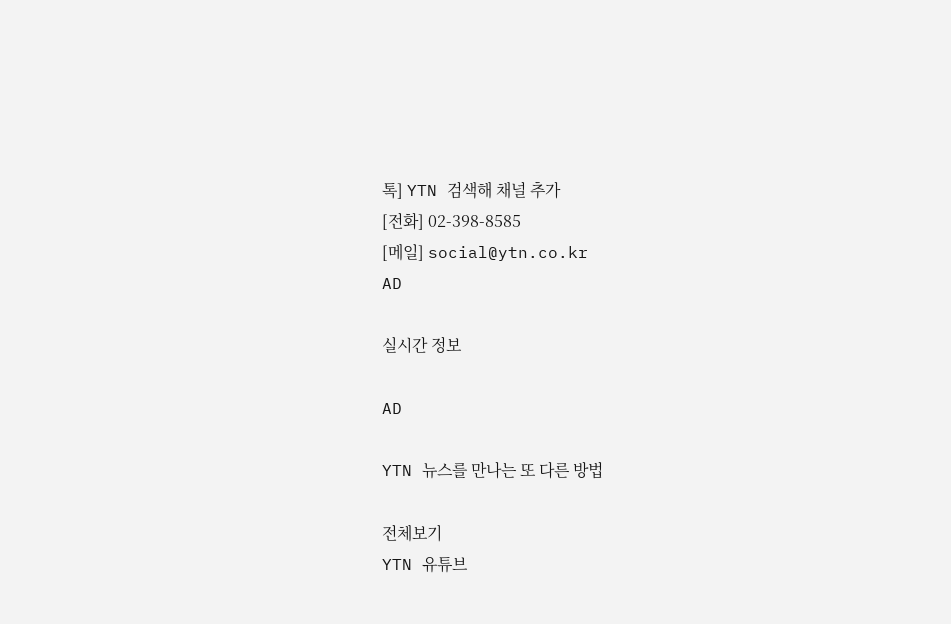톡] YTN 검색해 채널 추가
[전화] 02-398-8585
[메일] social@ytn.co.kr
AD

실시간 정보

AD

YTN 뉴스를 만나는 또 다른 방법

전체보기
YTN 유튜브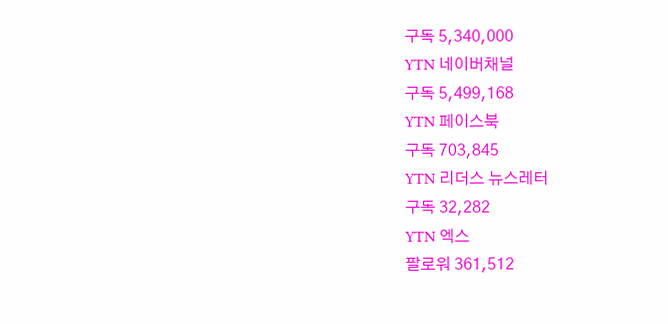구독 5,340,000
YTN 네이버채널
구독 5,499,168
YTN 페이스북
구독 703,845
YTN 리더스 뉴스레터
구독 32,282
YTN 엑스
팔로워 361,512